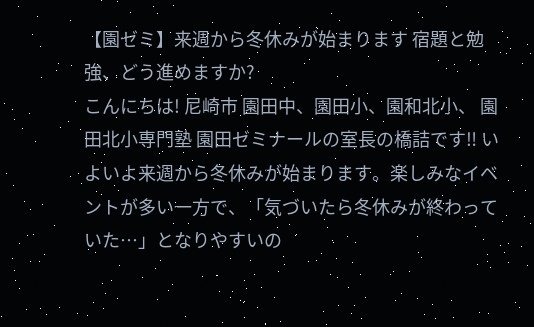【園ゼミ】来週から冬休みが始まります 宿題と勉強、どう進めますか?
こんにちは! 尼崎市 園田中、園田小、園和北小、 園田北小専門塾 園田ゼミナールの室長の橋詰です‼ いよいよ来週から冬休みが始まります。楽しみなイベントが多い一方で、「気づいたら冬休みが終わっていた…」となりやすいの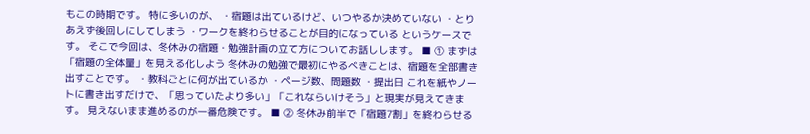もこの時期です。 特に多いのが、 ・宿題は出ているけど、いつやるか決めていない ・とりあえず後回しにしてしまう ・ワークを終わらせることが目的になっている というケースです。 そこで今回は、冬休みの宿題・勉強計画の立て方についてお話しします。 ■ ① まずは「宿題の全体量」を見える化しよう 冬休みの勉強で最初にやるべきことは、宿題を全部書き出すことです。 ・教科ごとに何が出ているか ・ページ数、問題数 ・提出日 これを紙やノートに書き出すだけで、「思っていたより多い」「これならいけそう」と現実が見えてきます。 見えないまま進めるのが一番危険です。 ■ ② 冬休み前半で「宿題7割」を終わらせる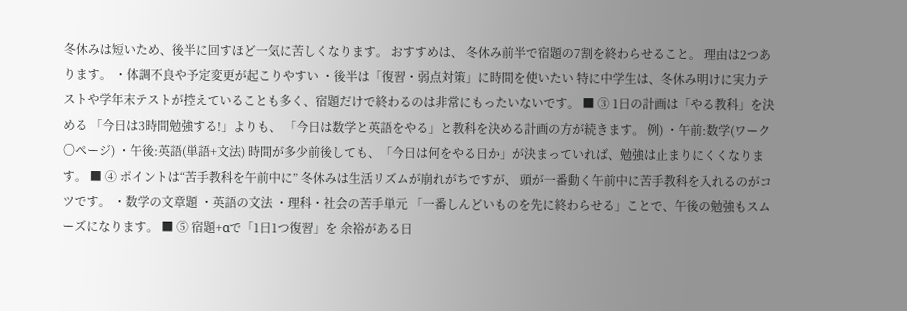冬休みは短いため、後半に回すほど一気に苦しくなります。 おすすめは、 冬休み前半で宿題の7割を終わらせること。 理由は2つあります。 ・体調不良や予定変更が起こりやすい ・後半は「復習・弱点対策」に時間を使いたい 特に中学生は、冬休み明けに実力テストや学年末テストが控えていることも多く、宿題だけで終わるのは非常にもったいないです。 ■ ③ 1日の計画は「やる教科」を決める 「今日は3時間勉強する!」よりも、 「今日は数学と英語をやる」と教科を決める計画の方が続きます。 例) ・午前:数学(ワーク〇ページ) ・午後:英語(単語+文法) 時間が多少前後しても、「今日は何をやる日か」が決まっていれば、勉強は止まりにくくなります。 ■ ④ ポイントは“苦手教科を午前中に” 冬休みは生活リズムが崩れがちですが、 頭が一番動く午前中に苦手教科を入れるのがコツです。 ・数学の文章題 ・英語の文法 ・理科・社会の苦手単元 「一番しんどいものを先に終わらせる」ことで、午後の勉強もスムーズになります。 ■ ⑤ 宿題+αで「1日1つ復習」を 余裕がある日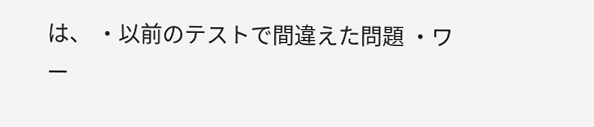は、 ・以前のテストで間違えた問題 ・ワー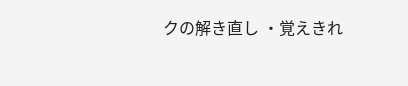クの解き直し ・覚えきれ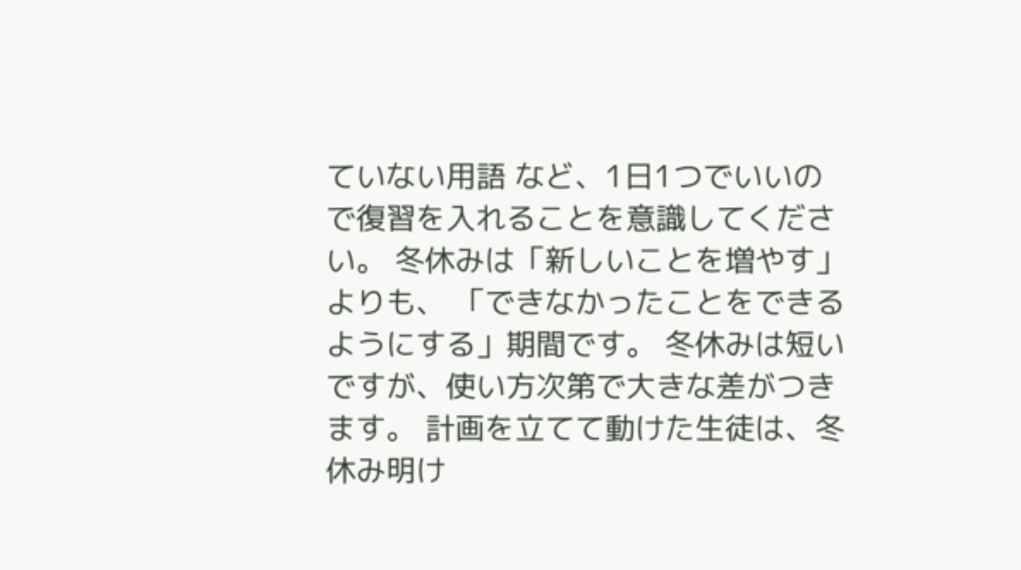ていない用語 など、1日1つでいいので復習を入れることを意識してください。 冬休みは「新しいことを増やす」よりも、 「できなかったことをできるようにする」期間です。 冬休みは短いですが、使い方次第で大きな差がつきます。 計画を立てて動けた生徒は、冬休み明け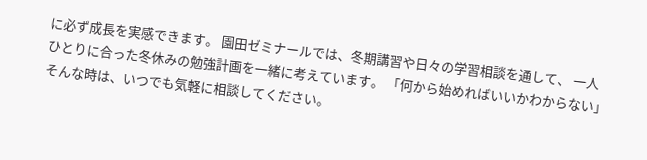に必ず成長を実感できます。 園田ゼミナールでは、冬期講習や日々の学習相談を通して、 一人ひとりに合った冬休みの勉強計画を一緒に考えています。 「何から始めればいいかわからない」 そんな時は、いつでも気軽に相談してください。